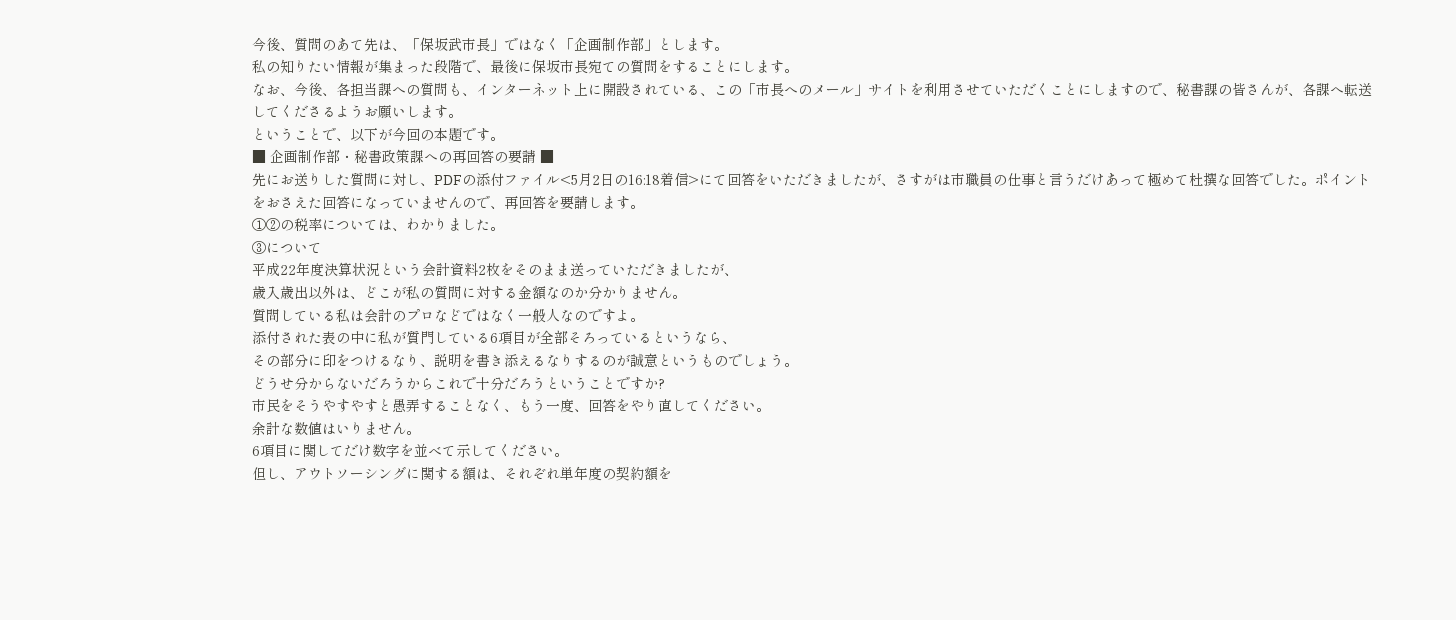今後、質問のあて先は、「保坂武市長」ではなく「企画制作部」とします。
私の知りたい情報が集まった段階で、最後に保坂市長宛ての質問をすることにします。
なお、今後、各担当課への質問も、インターネット上に開設されている、この「市長へのメール」サイトを利用させていただくことにしますので、秘書課の皆さんが、各課へ転送してくださるようお願いします。
ということで、以下が今回の本題です。
■ 企画制作部・秘書政策課への再回答の要請 ■
先にお送りした質問に対し、PDFの添付ファイル<5月2日の16:18着信>にて回答をいただきましたが、さすがは市職員の仕事と言うだけあって極めて杜撰な回答でした。ポイントをおさえた回答になっていませんので、再回答を要請します。
①②の税率については、わかりました。
③について
平成22年度決算状況という会計資料2枚をそのまま送っていただきましたが、
歳入歳出以外は、どこが私の質問に対する金額なのか分かりません。
質問している私は会計のプロなどではなく一般人なのですよ。
添付された表の中に私が質門している6項目が全部そろっているというなら、
その部分に印をつけるなり、説明を書き添えるなりするのが誠意というものでしょう。
どうせ分からないだろうからこれで十分だろうということですか?
市民をそうやすやすと愚弄することなく、もう一度、回答をやり直してください。
余計な数値はいりません。
6項目に関してだけ数字を並べて示してください。
但し、アウトソーシングに関する額は、それぞれ単年度の契約額を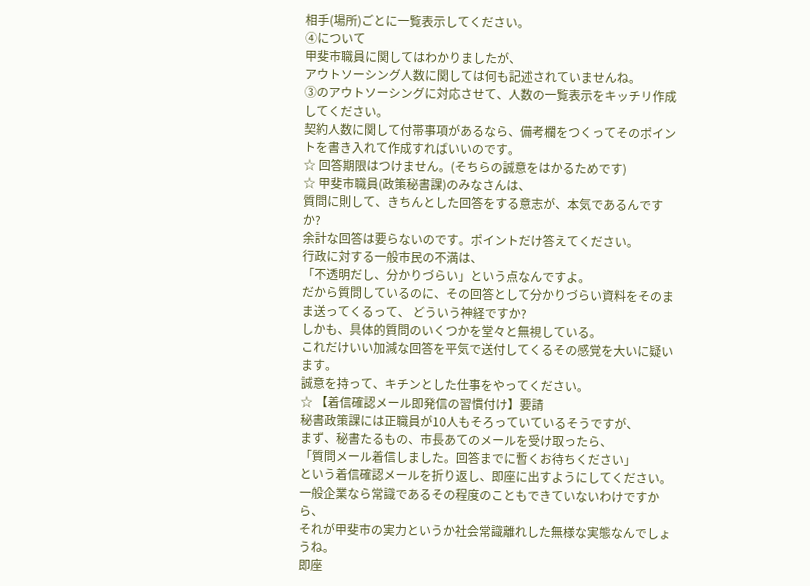相手(場所)ごとに一覧表示してください。
④について
甲斐市職員に関してはわかりましたが、
アウトソーシング人数に関しては何も記述されていませんね。
③のアウトソーシングに対応させて、人数の一覧表示をキッチリ作成してください。
契約人数に関して付帯事項があるなら、備考欄をつくってそのポイントを書き入れて作成すればいいのです。
☆ 回答期限はつけません。(そちらの誠意をはかるためです)
☆ 甲斐市職員(政策秘書課)のみなさんは、
質問に則して、きちんとした回答をする意志が、本気であるんですか?
余計な回答は要らないのです。ポイントだけ答えてください。
行政に対する一般市民の不満は、
「不透明だし、分かりづらい」という点なんですよ。
だから質問しているのに、その回答として分かりづらい資料をそのまま送ってくるって、 どういう神経ですか?
しかも、具体的質問のいくつかを堂々と無視している。
これだけいい加減な回答を平気で送付してくるその感覚を大いに疑います。
誠意を持って、キチンとした仕事をやってください。
☆ 【着信確認メール即発信の習慣付け】要請
秘書政策課には正職員が10人もそろっていているそうですが、
まず、秘書たるもの、市長あてのメールを受け取ったら、
「質問メール着信しました。回答までに暫くお待ちください」
という着信確認メールを折り返し、即座に出すようにしてください。
一般企業なら常識であるその程度のこともできていないわけですから、
それが甲斐市の実力というか社会常識離れした無様な実態なんでしょうね。
即座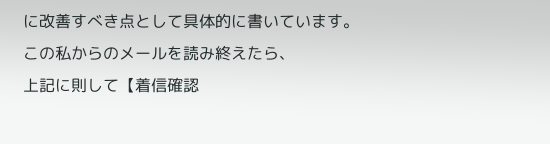に改善すべき点として具体的に書いています。
この私からのメールを読み終えたら、
上記に則して【着信確認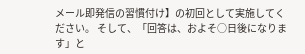メール即発信の習慣付け】の初回として実施してください。 そして、「回答は、およそ○日後になります」と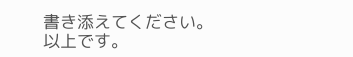書き添えてください。
以上です。